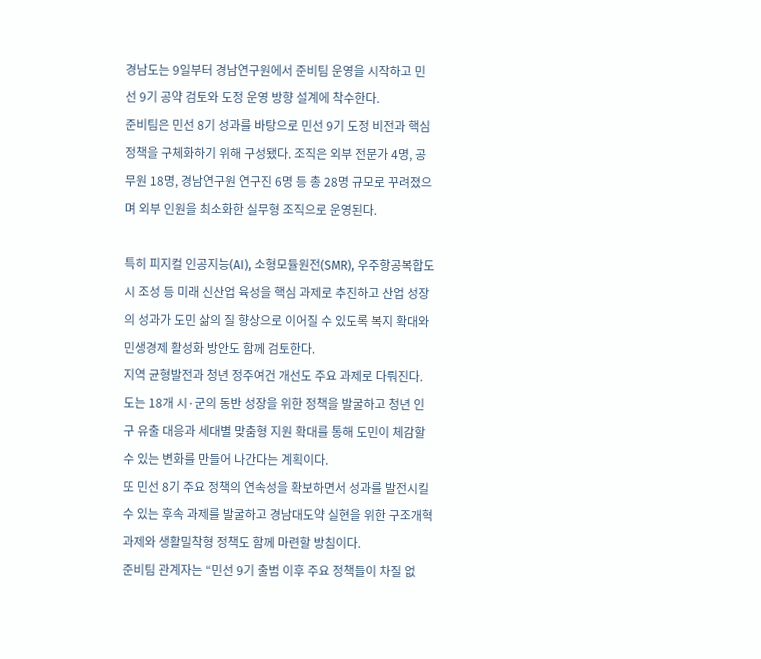경남도는 9일부터 경남연구원에서 준비팀 운영을 시작하고 민선 9기 공약 검토와 도정 운영 방향 설계에 착수한다.
준비팀은 민선 8기 성과를 바탕으로 민선 9기 도정 비전과 핵심 정책을 구체화하기 위해 구성됐다. 조직은 외부 전문가 4명, 공무원 18명, 경남연구원 연구진 6명 등 총 28명 규모로 꾸려졌으며 외부 인원을 최소화한 실무형 조직으로 운영된다.

특히 피지컬 인공지능(AI), 소형모듈원전(SMR), 우주항공복합도시 조성 등 미래 신산업 육성을 핵심 과제로 추진하고 산업 성장의 성과가 도민 삶의 질 향상으로 이어질 수 있도록 복지 확대와 민생경제 활성화 방안도 함께 검토한다.
지역 균형발전과 청년 정주여건 개선도 주요 과제로 다뤄진다. 도는 18개 시·군의 동반 성장을 위한 정책을 발굴하고 청년 인구 유출 대응과 세대별 맞춤형 지원 확대를 통해 도민이 체감할 수 있는 변화를 만들어 나간다는 계획이다.
또 민선 8기 주요 정책의 연속성을 확보하면서 성과를 발전시킬 수 있는 후속 과제를 발굴하고 경남대도약 실현을 위한 구조개혁 과제와 생활밀착형 정책도 함께 마련할 방침이다.
준비팀 관계자는 “민선 9기 출범 이후 주요 정책들이 차질 없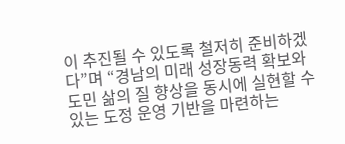이 추진될 수 있도록 철저히 준비하겠다”며 “경남의 미래 성장동력 확보와 도민 삶의 질 향상을 동시에 실현할 수 있는 도정 운영 기반을 마련하는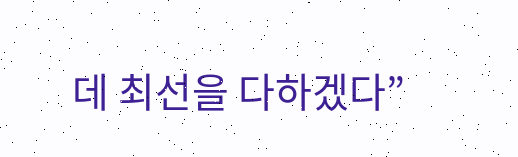데 최선을 다하겠다”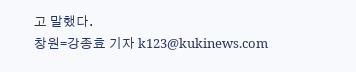고 말했다.
창원=강종효 기자 k123@kukinews.com